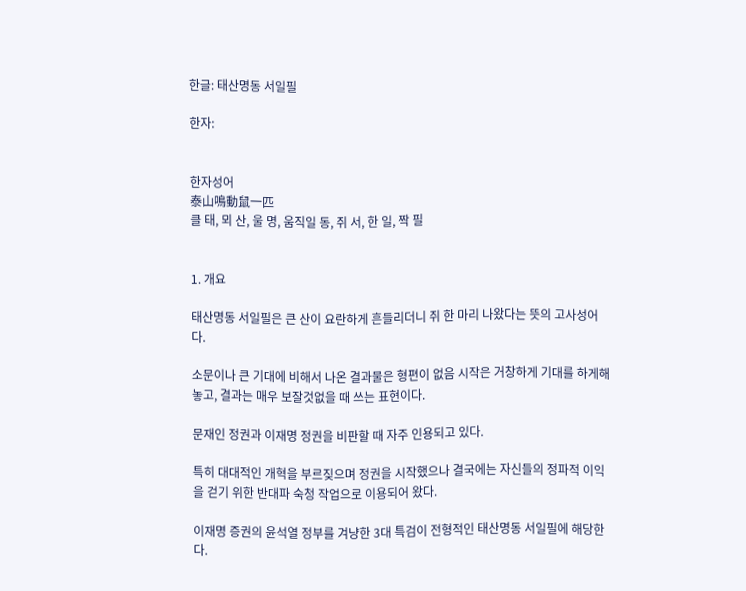한글: 태산명동 서일필

한자:


한자성어
泰山鳴動鼠一匹
클 태, 뫼 산, 울 명, 움직일 동, 쥐 서, 한 일, 짝 필


1. 개요

태산명동 서일필은 큰 산이 요란하게 흔들리더니 쥐 한 마리 나왔다는 뜻의 고사성어다.

소문이나 큰 기대에 비해서 나온 결과물은 형편이 없음 시작은 거창하게 기대를 하게해 놓고, 결과는 매우 보잘것없을 때 쓰는 표현이다.

문재인 정권과 이재명 정권을 비판할 때 자주 인용되고 있다.

특히 대대적인 개혁을 부르짖으며 정권을 시작했으나 결국에는 자신들의 정파적 이익을 걷기 위한 반대파 숙청 작업으로 이용되어 왔다.

이재명 증권의 윤석열 정부를 겨냥한 3대 특검이 전형적인 태산명동 서일필에 해당한다.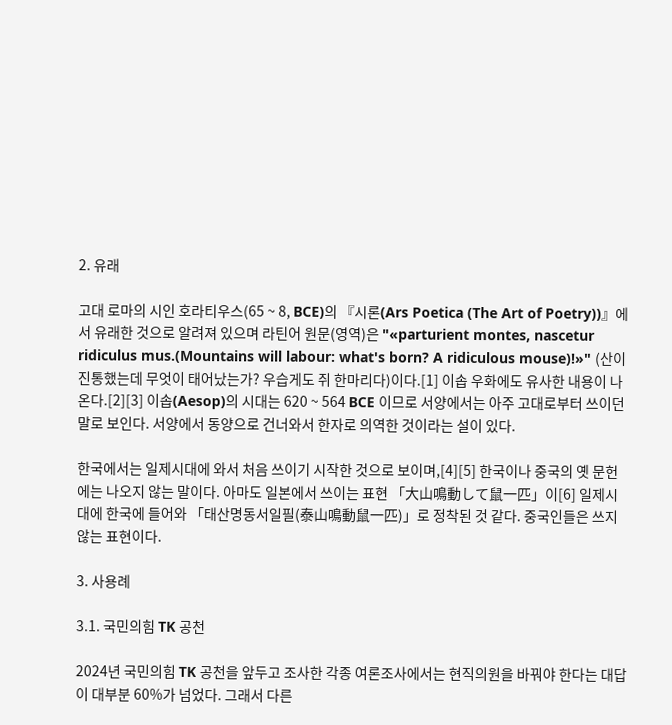2. 유래

고대 로마의 시인 호라티우스(65 ~ 8, BCE)의 『시론(Ars Poetica (The Art of Poetry))』에서 유래한 것으로 알려져 있으며 라틴어 원문(영역)은 "«parturient montes, nascetur ridiculus mus.(Mountains will labour: what's born? A ridiculous mouse)!»" (산이 진통했는데 무엇이 태어났는가? 우습게도 쥐 한마리다)이다.[1] 이솝 우화에도 유사한 내용이 나온다.[2][3] 이솝(Aesop)의 시대는 620 ~ 564 BCE 이므로 서양에서는 아주 고대로부터 쓰이던 말로 보인다. 서양에서 동양으로 건너와서 한자로 의역한 것이라는 설이 있다.

한국에서는 일제시대에 와서 처음 쓰이기 시작한 것으로 보이며,[4][5] 한국이나 중국의 옛 문헌에는 나오지 않는 말이다. 아마도 일본에서 쓰이는 표현 「大山鳴動して鼠一匹」이[6] 일제시대에 한국에 들어와 「태산명동서일필(泰山鳴動鼠一匹)」로 정착된 것 같다. 중국인들은 쓰지 않는 표현이다.

3. 사용례

3.1. 국민의힘 TK 공천

2024년 국민의힘 TK 공천을 앞두고 조사한 각종 여론조사에서는 현직의원을 바꿔야 한다는 대답이 대부분 60%가 넘었다. 그래서 다른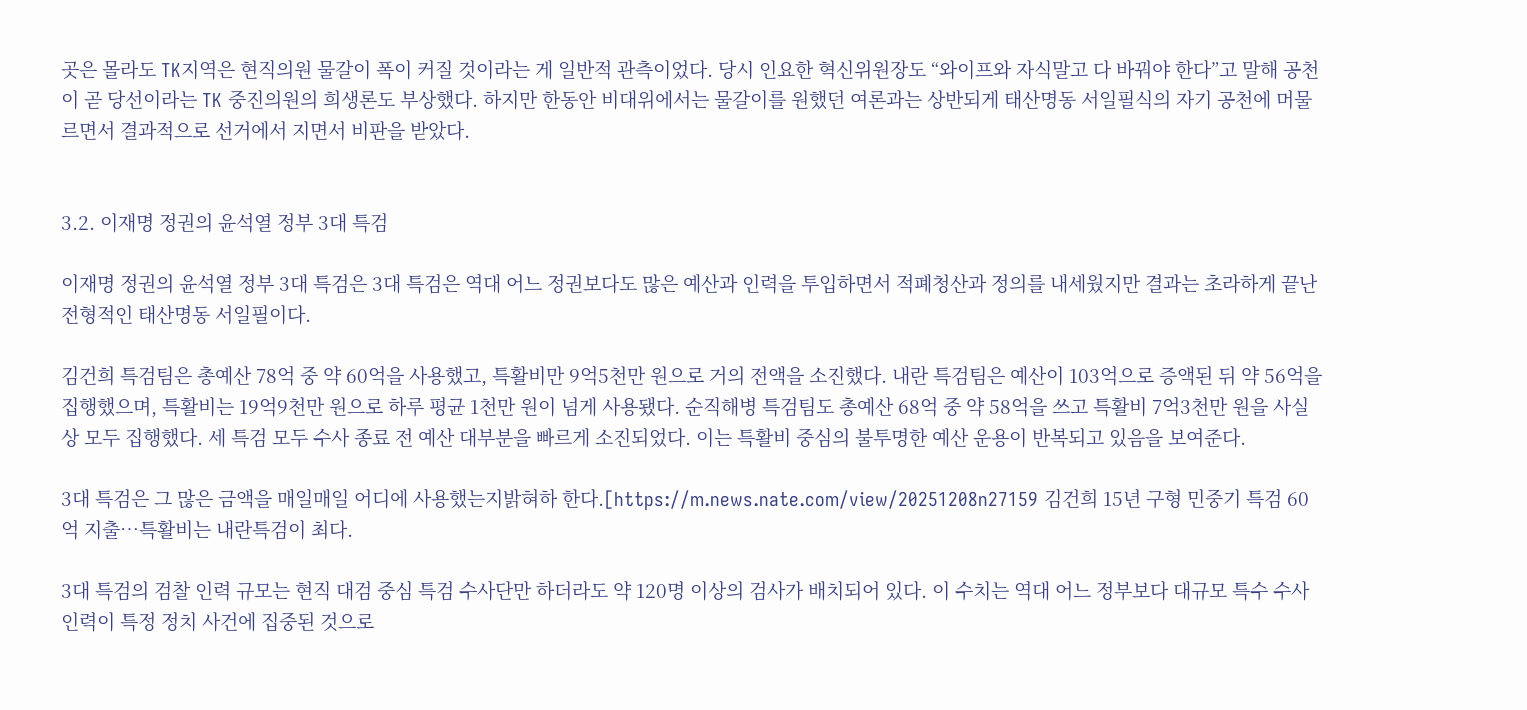곳은 몰라도 TK지역은 현직의원 물갈이 폭이 커질 것이라는 게 일반적 관측이었다. 당시 인요한 혁신위원장도 “와이프와 자식말고 다 바꿔야 한다”고 말해 공천이 곧 당선이라는 TK 중진의원의 희생론도 부상했다. 하지만 한동안 비대위에서는 물갈이를 원했던 여론과는 상반되게 태산명동 서일필식의 자기 공천에 머물르면서 결과적으로 선거에서 지면서 비판을 받았다.


3.2. 이재명 정권의 윤석열 정부 3대 특검

이재명 정권의 윤석열 정부 3대 특검은 3대 특검은 역대 어느 정권보다도 많은 예산과 인력을 투입하면서 적폐청산과 정의를 내세웠지만 결과는 초라하게 끝난 전형적인 태산명동 서일필이다.

김건희 특검팀은 총예산 78억 중 약 60억을 사용했고, 특활비만 9억5천만 원으로 거의 전액을 소진했다. 내란 특검팀은 예산이 103억으로 증액된 뒤 약 56억을 집행했으며, 특활비는 19억9천만 원으로 하루 평균 1천만 원이 넘게 사용됐다. 순직해병 특검팀도 총예산 68억 중 약 58억을 쓰고 특활비 7억3천만 원을 사실상 모두 집행했다. 세 특검 모두 수사 종료 전 예산 대부분을 빠르게 소진되었다. 이는 특활비 중심의 불투명한 예산 운용이 반복되고 있음을 보여준다.

3대 특검은 그 많은 금액을 매일매일 어디에 사용했는지밝혀하 한다.[https://m.news.nate.com/view/20251208n27159 김건희 15년 구형 민중기 특검 60억 지출…특활비는 내란특검이 최다.

3대 특검의 검찰 인력 규모는 현직 대검 중심 특검 수사단만 하더라도 약 120명 이상의 검사가 배치되어 있다. 이 수치는 역대 어느 정부보다 대규모 특수 수사 인력이 특정 정치 사건에 집중된 것으로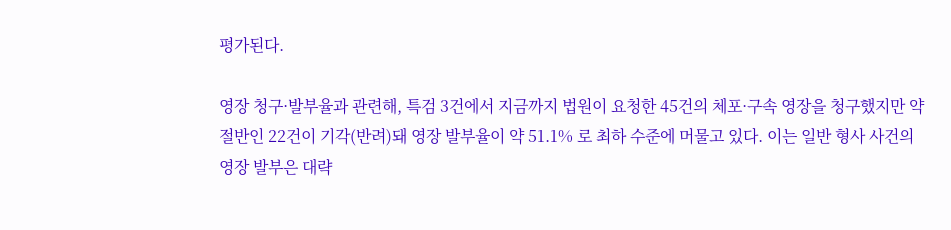평가된다.

영장 청구·발부율과 관련해, 특검 3건에서 지금까지 법원이 요청한 45건의 체포·구속 영장을 청구했지만 약 절반인 22건이 기각(반려)돼 영장 발부율이 약 51.1% 로 최하 수준에 머물고 있다. 이는 일반 형사 사건의 영장 발부은 대략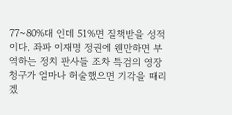77~80%대 인데 51%면 질책받을 성적이다. 좌파 이재명 정권에 웬만하면 부역하는 정치 판사들 조차 특검의 영장 청구가 얼마나 허술했으면 기각을 때리겠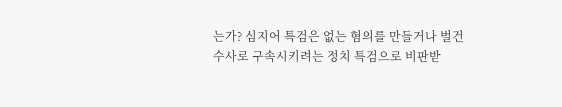는가? 심지어 특검은 없는 혐의를 만들거나 벌건 수사로 구속시키려는 정치 특검으로 비판받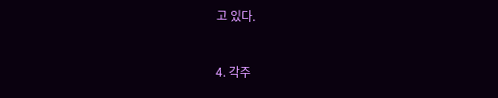고 있다.


4. 각주